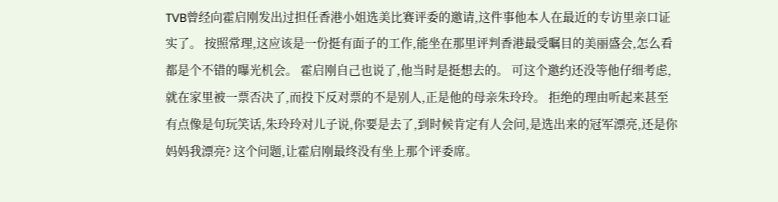TVB曾经向霍启刚发出过担任香港小姐选美比赛评委的邀请,这件事他本人在最近的专访里亲口证实了。 按照常理,这应该是一份挺有面子的工作,能坐在那里评判香港最受瞩目的美丽盛会,怎么看都是个不错的曝光机会。 霍启刚自己也说了,他当时是挺想去的。 可这个邀约还没等他仔细考虑,就在家里被一票否决了,而投下反对票的不是别人,正是他的母亲朱玲玲。 拒绝的理由听起来甚至有点像是句玩笑话,朱玲玲对儿子说,你要是去了,到时候肯定有人会问,是选出来的冠军漂亮,还是你妈妈我漂亮? 这个问题,让霍启刚最终没有坐上那个评委席。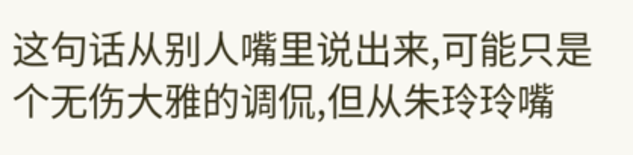这句话从别人嘴里说出来,可能只是个无伤大雅的调侃,但从朱玲玲嘴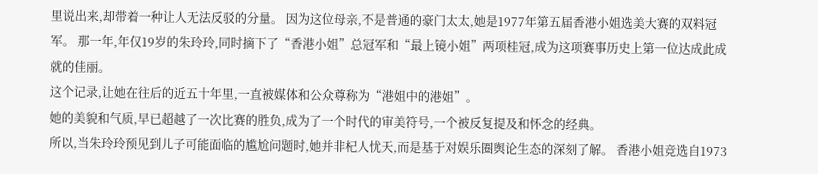里说出来,却带着一种让人无法反驳的分量。 因为这位母亲,不是普通的豪门太太,她是1977年第五届香港小姐选美大赛的双料冠军。 那一年,年仅19岁的朱玲玲,同时摘下了“香港小姐”总冠军和“最上镜小姐”两项桂冠,成为这项赛事历史上第一位达成此成就的佳丽。
这个记录,让她在往后的近五十年里,一直被媒体和公众尊称为“港姐中的港姐”。
她的美貌和气质,早已超越了一次比赛的胜负,成为了一个时代的审美符号,一个被反复提及和怀念的经典。
所以,当朱玲玲预见到儿子可能面临的尴尬问题时,她并非杞人忧天,而是基于对娱乐圈舆论生态的深刻了解。 香港小姐竞选自1973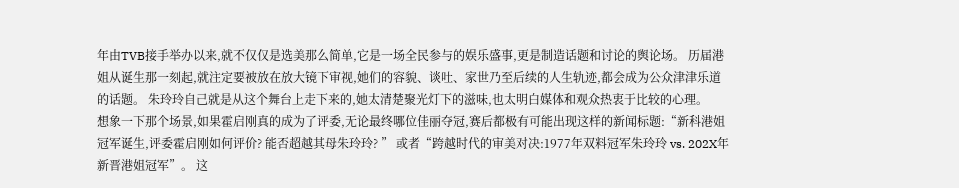年由TVB接手举办以来,就不仅仅是选美那么简单,它是一场全民参与的娱乐盛事,更是制造话题和讨论的舆论场。 历届港姐从诞生那一刻起,就注定要被放在放大镜下审视,她们的容貌、谈吐、家世乃至后续的人生轨迹,都会成为公众津津乐道的话题。 朱玲玲自己就是从这个舞台上走下来的,她太清楚聚光灯下的滋味,也太明白媒体和观众热衷于比较的心理。
想象一下那个场景,如果霍启刚真的成为了评委,无论最终哪位佳丽夺冠,赛后都极有可能出现这样的新闻标题:“新科港姐冠军诞生,评委霍启刚如何评价? 能否超越其母朱玲玲? ” 或者“跨越时代的审美对决:1977年双料冠军朱玲玲 vs. 202X年新晋港姐冠军”。 这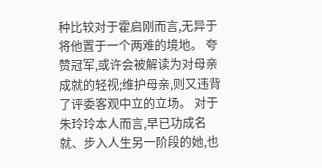种比较对于霍启刚而言,无异于将他置于一个两难的境地。 夸赞冠军,或许会被解读为对母亲成就的轻视;维护母亲,则又违背了评委客观中立的立场。 对于朱玲玲本人而言,早已功成名就、步入人生另一阶段的她,也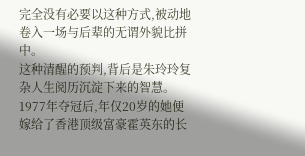完全没有必要以这种方式,被动地卷入一场与后辈的无谓外貌比拼中。
这种清醒的预判,背后是朱玲玲复杂人生阅历沉淀下来的智慧。 1977年夺冠后,年仅20岁的她便嫁给了香港顶级富豪霍英东的长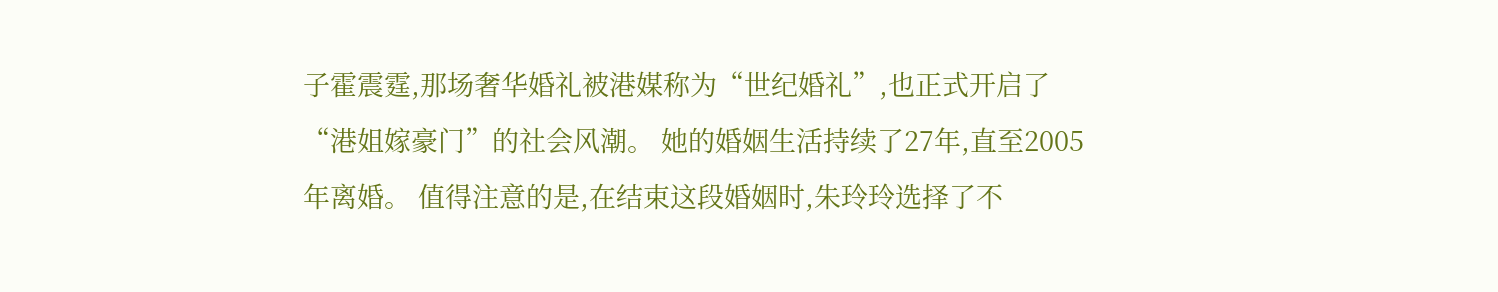子霍震霆,那场奢华婚礼被港媒称为“世纪婚礼”,也正式开启了“港姐嫁豪门”的社会风潮。 她的婚姻生活持续了27年,直至2005年离婚。 值得注意的是,在结束这段婚姻时,朱玲玲选择了不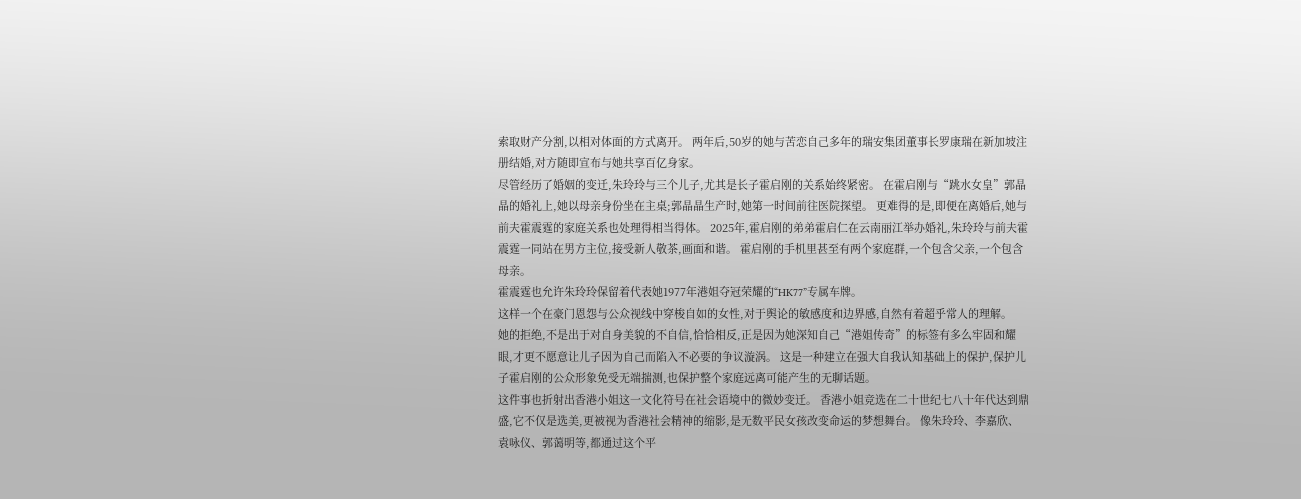索取财产分割,以相对体面的方式离开。 两年后,50岁的她与苦恋自己多年的瑞安集团董事长罗康瑞在新加坡注册结婚,对方随即宣布与她共享百亿身家。
尽管经历了婚姻的变迁,朱玲玲与三个儿子,尤其是长子霍启刚的关系始终紧密。 在霍启刚与“跳水女皇”郭晶晶的婚礼上,她以母亲身份坐在主桌;郭晶晶生产时,她第一时间前往医院探望。 更难得的是,即便在离婚后,她与前夫霍震霆的家庭关系也处理得相当得体。 2025年,霍启刚的弟弟霍启仁在云南丽江举办婚礼,朱玲玲与前夫霍震霆一同站在男方主位,接受新人敬茶,画面和谐。 霍启刚的手机里甚至有两个家庭群,一个包含父亲,一个包含母亲。
霍震霆也允许朱玲玲保留着代表她1977年港姐夺冠荣耀的“HK77”专属车牌。
这样一个在豪门恩怨与公众视线中穿梭自如的女性,对于舆论的敏感度和边界感,自然有着超乎常人的理解。
她的拒绝,不是出于对自身美貌的不自信,恰恰相反,正是因为她深知自己“港姐传奇”的标签有多么牢固和耀眼,才更不愿意让儿子因为自己而陷入不必要的争议漩涡。 这是一种建立在强大自我认知基础上的保护,保护儿子霍启刚的公众形象免受无端揣测,也保护整个家庭远离可能产生的无聊话题。
这件事也折射出香港小姐这一文化符号在社会语境中的微妙变迁。 香港小姐竞选在二十世纪七八十年代达到鼎盛,它不仅是选美,更被视为香港社会精神的缩影,是无数平民女孩改变命运的梦想舞台。 像朱玲玲、李嘉欣、袁咏仪、郭蔼明等,都通过这个平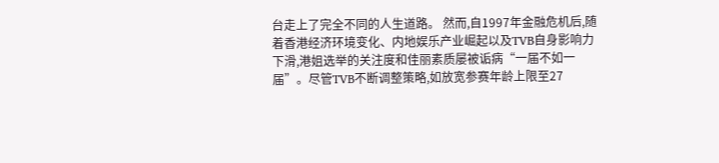台走上了完全不同的人生道路。 然而,自1997年金融危机后,随着香港经济环境变化、内地娱乐产业崛起以及TVB自身影响力下滑,港姐选举的关注度和佳丽素质屡被诟病“一届不如一届”。尽管TVB不断调整策略,如放宽参赛年龄上限至27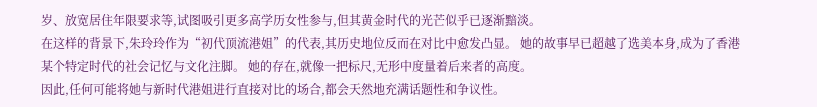岁、放宽居住年限要求等,试图吸引更多高学历女性参与,但其黄金时代的光芒似乎已逐渐黯淡。
在这样的背景下,朱玲玲作为“初代顶流港姐”的代表,其历史地位反而在对比中愈发凸显。 她的故事早已超越了选美本身,成为了香港某个特定时代的社会记忆与文化注脚。 她的存在,就像一把标尺,无形中度量着后来者的高度。
因此,任何可能将她与新时代港姐进行直接对比的场合,都会天然地充满话题性和争议性。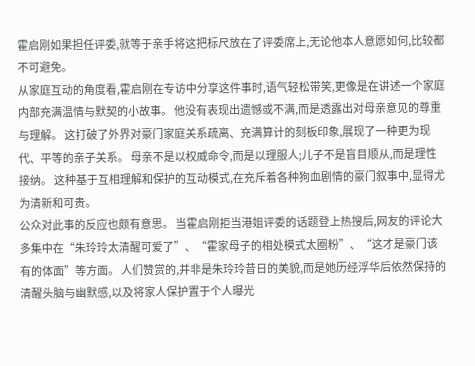霍启刚如果担任评委,就等于亲手将这把标尺放在了评委席上,无论他本人意愿如何,比较都不可避免。
从家庭互动的角度看,霍启刚在专访中分享这件事时,语气轻松带笑,更像是在讲述一个家庭内部充满温情与默契的小故事。 他没有表现出遗憾或不满,而是透露出对母亲意见的尊重与理解。 这打破了外界对豪门家庭关系疏离、充满算计的刻板印象,展现了一种更为现代、平等的亲子关系。 母亲不是以权威命令,而是以理服人;儿子不是盲目顺从,而是理性接纳。 这种基于互相理解和保护的互动模式,在充斥着各种狗血剧情的豪门叙事中,显得尤为清新和可贵。
公众对此事的反应也颇有意思。 当霍启刚拒当港姐评委的话题登上热搜后,网友的评论大多集中在“朱玲玲太清醒可爱了”、“霍家母子的相处模式太圈粉”、“这才是豪门该有的体面”等方面。 人们赞赏的,并非是朱玲玲昔日的美貌,而是她历经浮华后依然保持的清醒头脑与幽默感,以及将家人保护置于个人曝光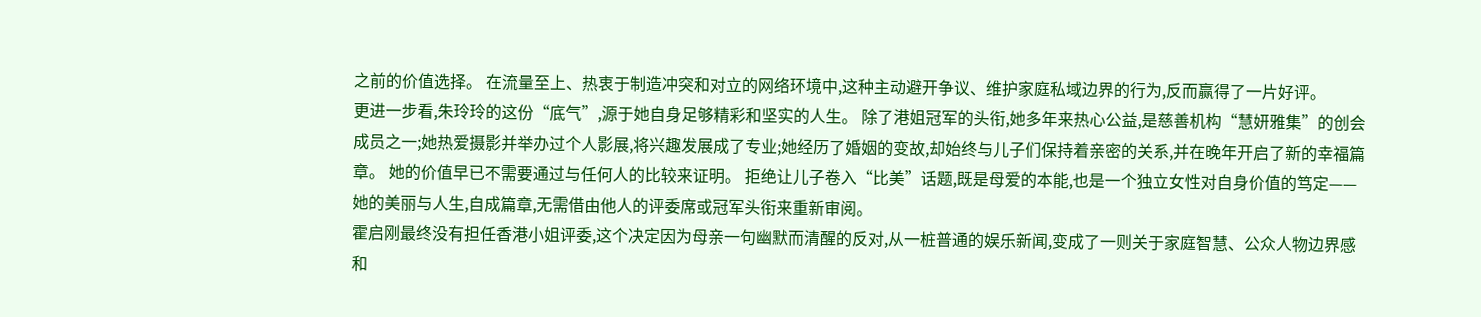之前的价值选择。 在流量至上、热衷于制造冲突和对立的网络环境中,这种主动避开争议、维护家庭私域边界的行为,反而赢得了一片好评。
更进一步看,朱玲玲的这份“底气”,源于她自身足够精彩和坚实的人生。 除了港姐冠军的头衔,她多年来热心公益,是慈善机构“慧妍雅集”的创会成员之一;她热爱摄影并举办过个人影展,将兴趣发展成了专业;她经历了婚姻的变故,却始终与儿子们保持着亲密的关系,并在晚年开启了新的幸福篇章。 她的价值早已不需要通过与任何人的比较来证明。 拒绝让儿子卷入“比美”话题,既是母爱的本能,也是一个独立女性对自身价值的笃定——她的美丽与人生,自成篇章,无需借由他人的评委席或冠军头衔来重新审阅。
霍启刚最终没有担任香港小姐评委,这个决定因为母亲一句幽默而清醒的反对,从一桩普通的娱乐新闻,变成了一则关于家庭智慧、公众人物边界感和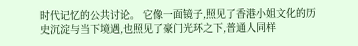时代记忆的公共讨论。 它像一面镜子,照见了香港小姐文化的历史沉淀与当下境遇,也照见了豪门光环之下,普通人同样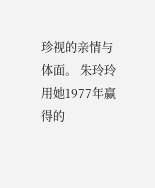珍视的亲情与体面。 朱玲玲用她1977年赢得的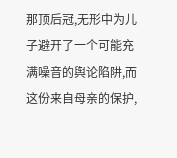那顶后冠,无形中为儿子避开了一个可能充满噪音的舆论陷阱,而这份来自母亲的保护,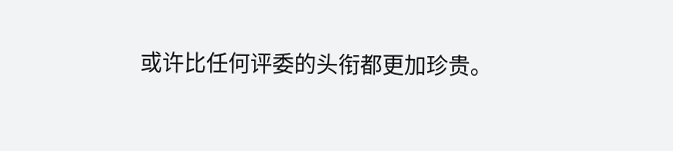或许比任何评委的头衔都更加珍贵。